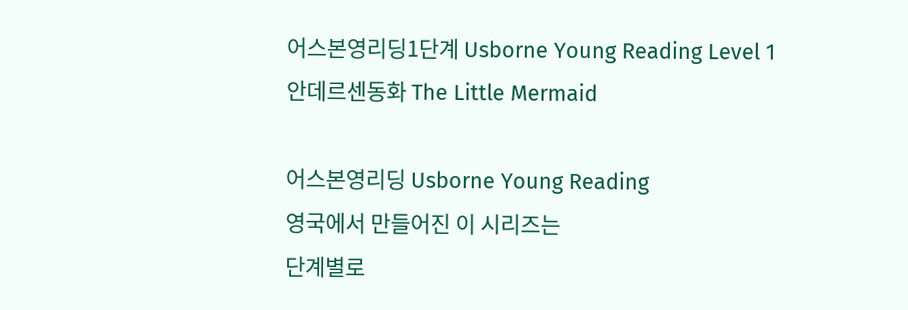어스본영리딩1단계 Usborne Young Reading Level 1
안데르센동화 The Little Mermaid

어스본영리딩 Usborne Young Reading
영국에서 만들어진 이 시리즈는
단계별로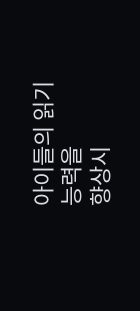아이들의 읽기 능력을
향상시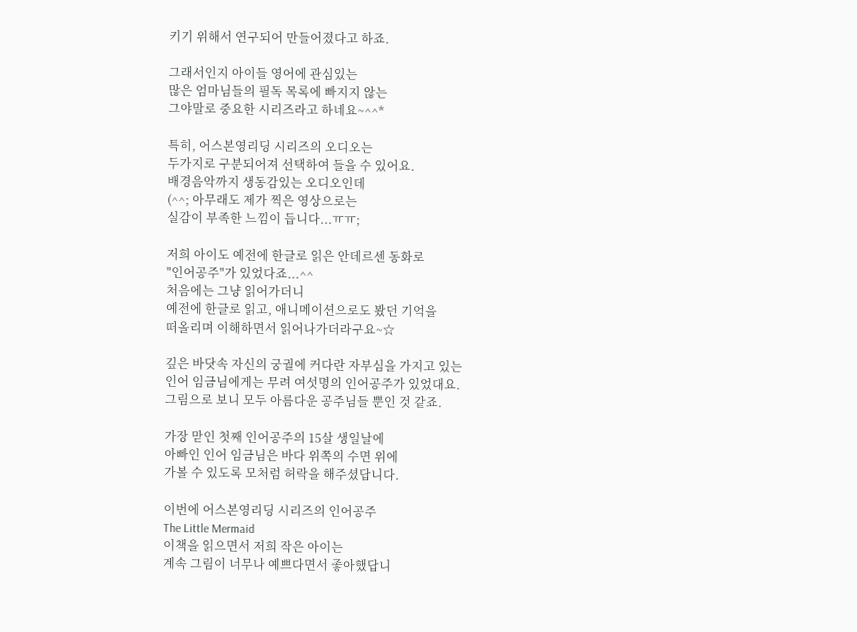키기 위해서 연구되어 만들어졌다고 하죠.

그래서인지 아이들 영어에 관심있는
많은 엄마님들의 필독 목록에 빠지지 않는
그야말로 중요한 시리즈라고 하네요~^^*

특히, 어스본영리딩 시리즈의 오디오는
두가지로 구분되어져 선택하여 들을 수 있어요.
배경음악까지 생동감있는 오디오인데
(^^; 아무래도 제가 찍은 영상으로는
실감이 부족한 느낌이 듭니다...ㅠㅠ;

저희 아이도 예전에 한글로 읽은 안데르센 동화로
"인어공주"가 있었다죠...^^
처음에는 그냥 읽어가더니
예전에 한글로 읽고, 애니메이션으로도 봤던 기억을
떠올리며 이해하면서 읽어나가더라구요~☆

깊은 바닷속 자신의 궁궐에 커다란 자부심을 가지고 있는
인어 임금님에게는 무려 여섯명의 인어공주가 있었대요.
그림으로 보니 모두 아름다운 공주님들 뿐인 것 같죠.

가장 맏인 첫째 인어공주의 15살 생일날에
아빠인 인어 임금님은 바다 위쪽의 수면 위에
가볼 수 있도록 모처럼 허락을 해주셨답니다.

이번에 어스본영리딩 시리즈의 인어공주
The Little Mermaid
이책을 읽으면서 저희 작은 아이는
계속 그림이 너무나 예쁘다면서 좋아했답니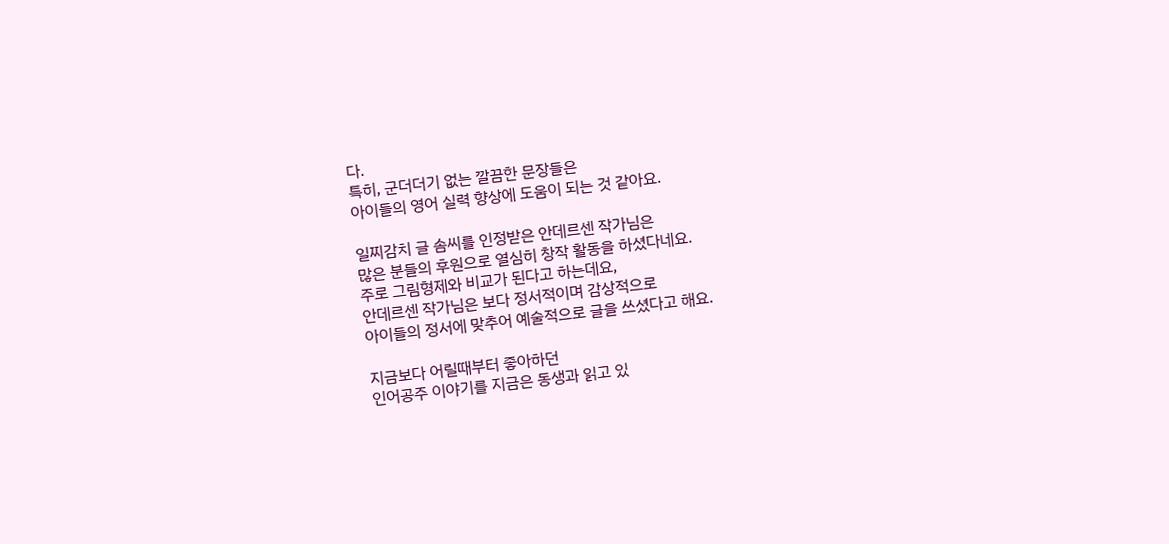다.
특히, 군더더기 없는 깔끔한 문장들은
아이들의 영어 실력 향상에 도움이 되는 것 같아요.

일찌감치 글 솜씨를 인정받은 안데르센 작가님은
많은 분들의 후원으로 열심히 창작 활동을 하셨다네요.
주로 그림형제와 비교가 된다고 하는데요,
안데르센 작가님은 보다 정서적이며 감상적으로
아이들의 정서에 맞추어 예술적으로 글을 쓰셨다고 해요.

지금보다 어릴때부터 좋아하던
인어공주 이야기를 지금은 동생과 읽고 있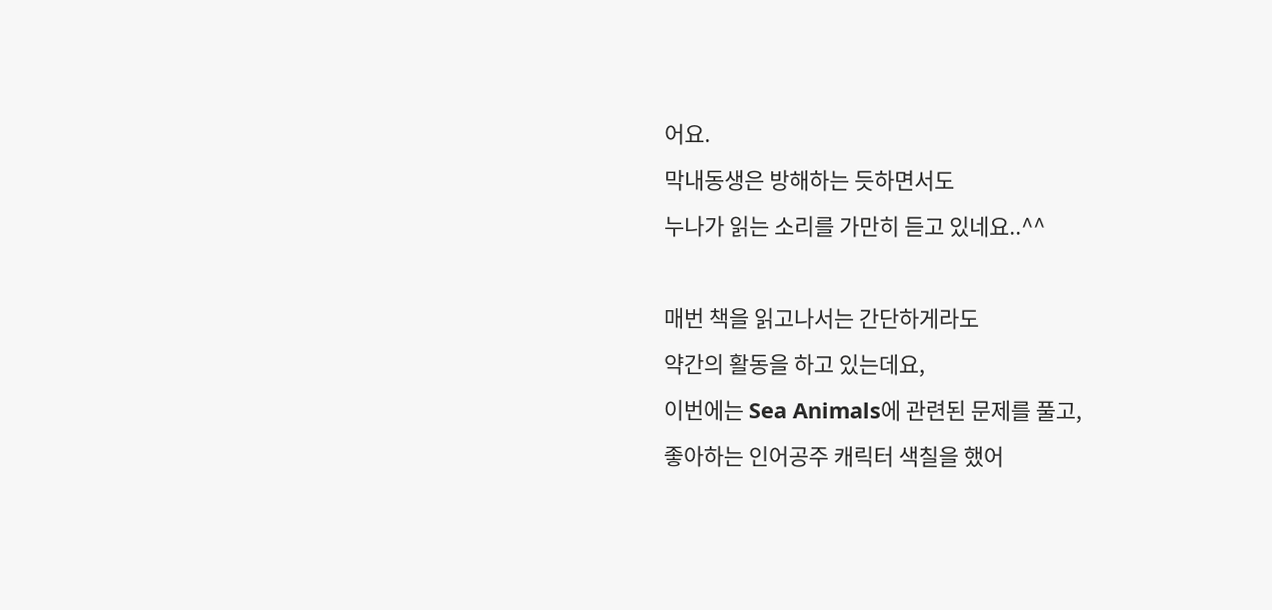어요.
막내동생은 방해하는 듯하면서도
누나가 읽는 소리를 가만히 듣고 있네요..^^

매번 책을 읽고나서는 간단하게라도
약간의 활동을 하고 있는데요,
이번에는 Sea Animals에 관련된 문제를 풀고,
좋아하는 인어공주 캐릭터 색칠을 했어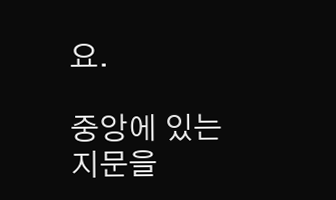요.

중앙에 있는 지문을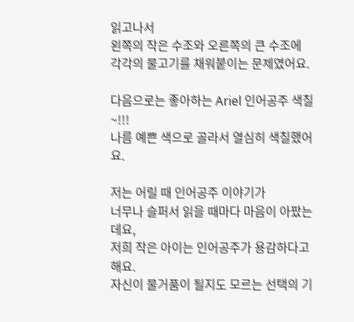읽고나서
왼쪽의 작은 수조와 오른쪽의 큰 수조에
각각의 물고기를 채워붙이는 문제였어요.

다음으로는 좋아하는 Ariel 인어공주 색칠~!!!
나름 예쁜 색으로 골라서 열심히 색칠했어요.

저는 어릴 때 인어공주 이야기가
너무나 슬퍼서 읽을 때마다 마음이 아팠는데요,
저희 작은 아이는 인어공주가 용감하다고 해요.
자신이 물거품이 될지도 모르는 선택의 기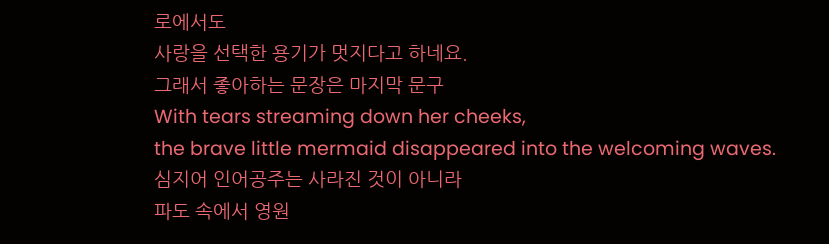로에서도
사랑을 선택한 용기가 멋지다고 하네요.
그래서 좋아하는 문장은 마지막 문구
With tears streaming down her cheeks,
the brave little mermaid disappeared into the welcoming waves.
심지어 인어공주는 사라진 것이 아니라
파도 속에서 영원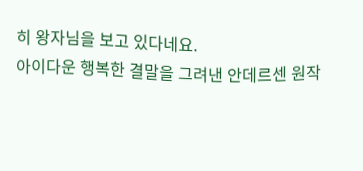히 왕자님을 보고 있다네요.
아이다운 행복한 결말을 그려낸 안데르센 원작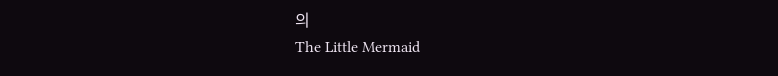의
The Little Mermaid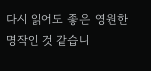다시 읽어도 좋은 영원한 명작인 것 같습니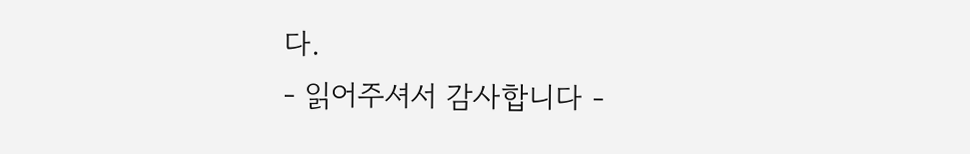다.
- 읽어주셔서 감사합니다 -